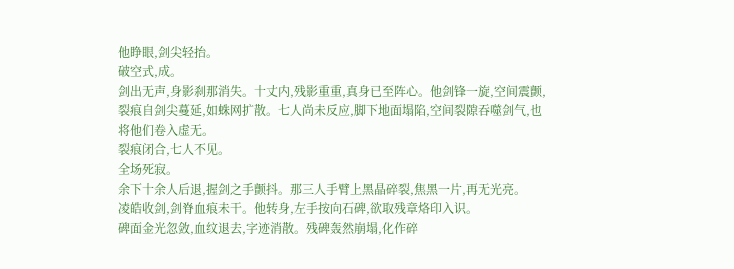他睁眼,剑尖轻抬。
破空式,成。
剑出无声,身影刹那消失。十丈内,残影重重,真身已至阵心。他剑锋一旋,空间震颤,裂痕自剑尖蔓延,如蛛网扩散。七人尚未反应,脚下地面塌陷,空间裂隙吞噬剑气,也将他们卷入虚无。
裂痕闭合,七人不见。
全场死寂。
余下十余人后退,握剑之手颤抖。那三人手臂上黑晶碎裂,焦黑一片,再无光亮。
凌皓收剑,剑脊血痕未干。他转身,左手按向石碑,欲取残章烙印入识。
碑面金光忽敛,血纹退去,字迹消散。残碑轰然崩塌,化作碎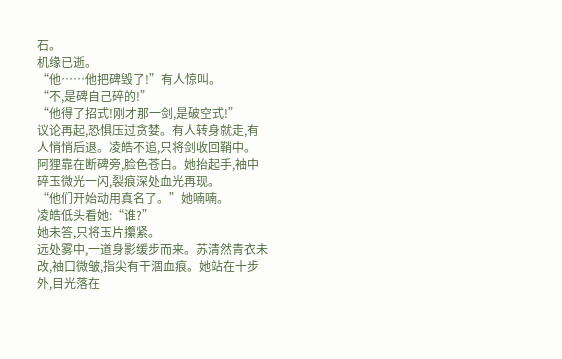石。
机缘已逝。
“他……他把碑毁了!”有人惊叫。
“不,是碑自己碎的!”
“他得了招式!刚才那一剑,是破空式!”
议论再起,恐惧压过贪婪。有人转身就走,有人悄悄后退。凌皓不追,只将剑收回鞘中。
阿狸靠在断碑旁,脸色苍白。她抬起手,袖中碎玉微光一闪,裂痕深处血光再现。
“他们开始动用真名了。”她喃喃。
凌皓低头看她:“谁?”
她未答,只将玉片攥紧。
远处雾中,一道身影缓步而来。苏清然青衣未改,袖口微皱,指尖有干涸血痕。她站在十步外,目光落在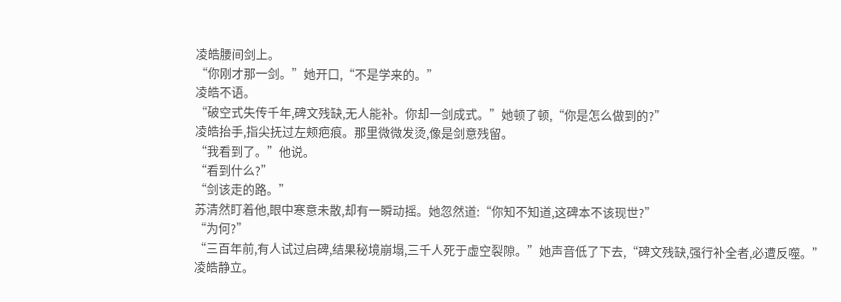凌皓腰间剑上。
“你刚才那一剑。”她开口,“不是学来的。”
凌皓不语。
“破空式失传千年,碑文残缺,无人能补。你却一剑成式。”她顿了顿,“你是怎么做到的?”
凌皓抬手,指尖抚过左颊疤痕。那里微微发烫,像是剑意残留。
“我看到了。”他说。
“看到什么?”
“剑该走的路。”
苏清然盯着他,眼中寒意未散,却有一瞬动摇。她忽然道:“你知不知道,这碑本不该现世?”
“为何?”
“三百年前,有人试过启碑,结果秘境崩塌,三千人死于虚空裂隙。”她声音低了下去,“碑文残缺,强行补全者,必遭反噬。”
凌皓静立。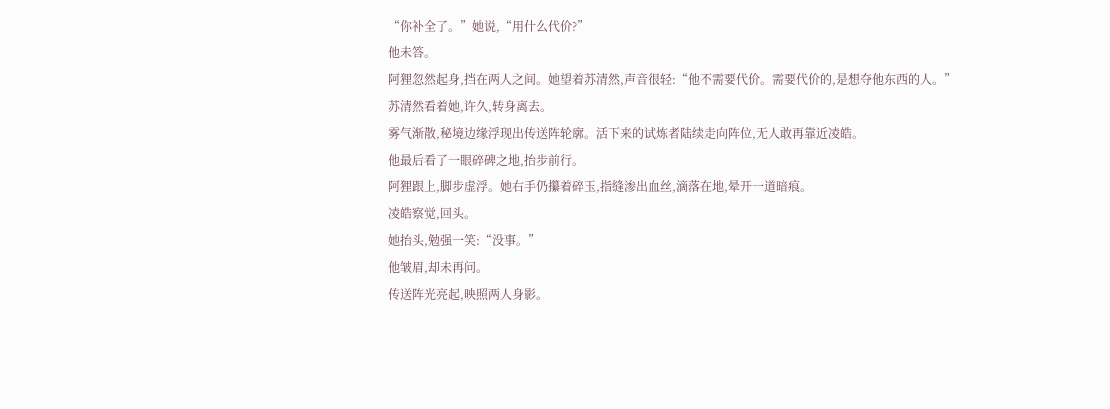“你补全了。”她说,“用什么代价?”
他未答。
阿狸忽然起身,挡在两人之间。她望着苏清然,声音很轻:“他不需要代价。需要代价的,是想夺他东西的人。”
苏清然看着她,许久,转身离去。
雾气渐散,秘境边缘浮现出传送阵轮廓。活下来的试炼者陆续走向阵位,无人敢再靠近凌皓。
他最后看了一眼碎碑之地,抬步前行。
阿狸跟上,脚步虚浮。她右手仍攥着碎玉,指缝渗出血丝,滴落在地,晕开一道暗痕。
凌皓察觉,回头。
她抬头,勉强一笑:“没事。”
他皱眉,却未再问。
传送阵光亮起,映照两人身影。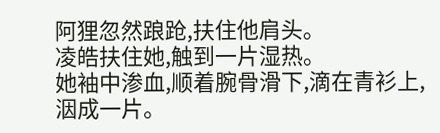阿狸忽然踉跄,扶住他肩头。
凌皓扶住她,触到一片湿热。
她袖中渗血,顺着腕骨滑下,滴在青衫上,洇成一片。